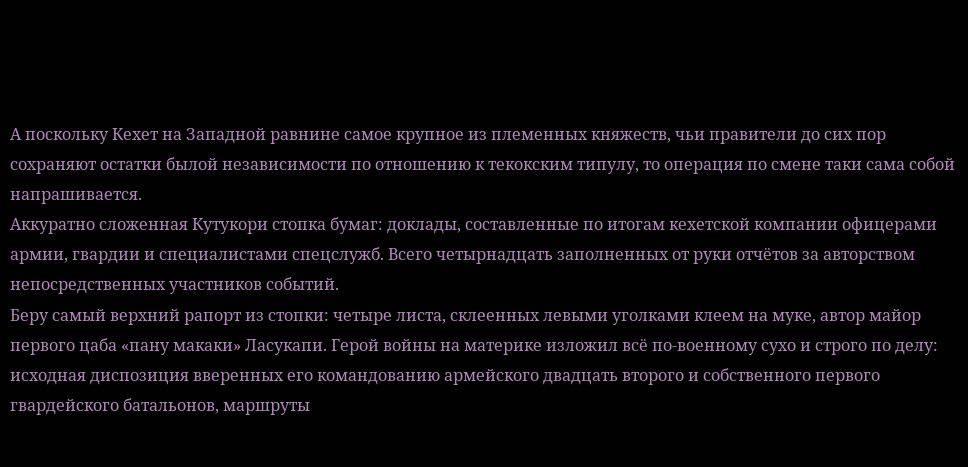А поскольку Кехет на Западной равнине самое крупное из племенных княжеств, чьи правители до сих пор сохраняют остатки былой независимости по отношению к текокским типулу, то операция по смене таки сама собой напрашивается.
Аккуратно сложенная Кутукори стопка бумаг: доклады, составленные по итогам кехетской компании офицерами армии, гвардии и специалистами спецслужб. Всего четырнадцать заполненных от руки отчётов за авторством непосредственных участников событий.
Беру самый верхний рапорт из стопки: четыре листа, склеенных левыми уголками клеем на муке, автор майор первого цаба «пану макаки» Ласукапи. Герой войны на материке изложил всё по-военному сухо и строго по делу: исходная диспозиция вверенных его командованию армейского двадцать второго и собственного первого гвардейского батальонов, маршруты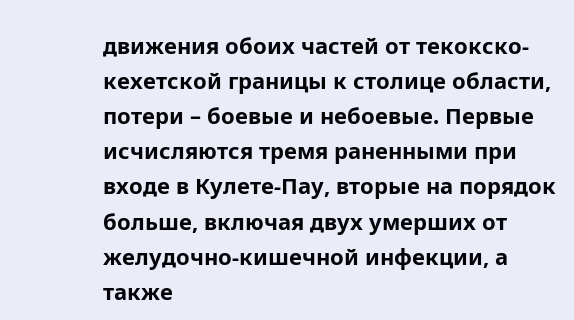движения обоих частей от текокско-кехетской границы к столице области, потери – боевые и небоевые. Первые исчисляются тремя раненными при входе в Кулете-Пау, вторые на порядок больше, включая двух умерших от желудочно-кишечной инфекции, а также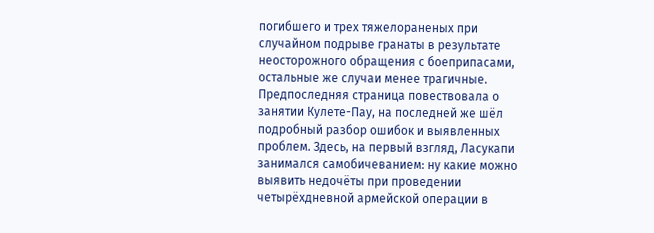погибшего и трех тяжелораненых при случайном подрыве гранаты в результате неосторожного обращения с боеприпасами, остальные же случаи менее трагичные.
Предпоследняя страница повествовала о занятии Кулете-Пау, на последней же шёл подробный разбор ошибок и выявленных проблем. Здесь, на первый взгляд, Ласукапи занимался самобичеванием: ну какие можно выявить недочёты при проведении четырёхдневной армейской операции в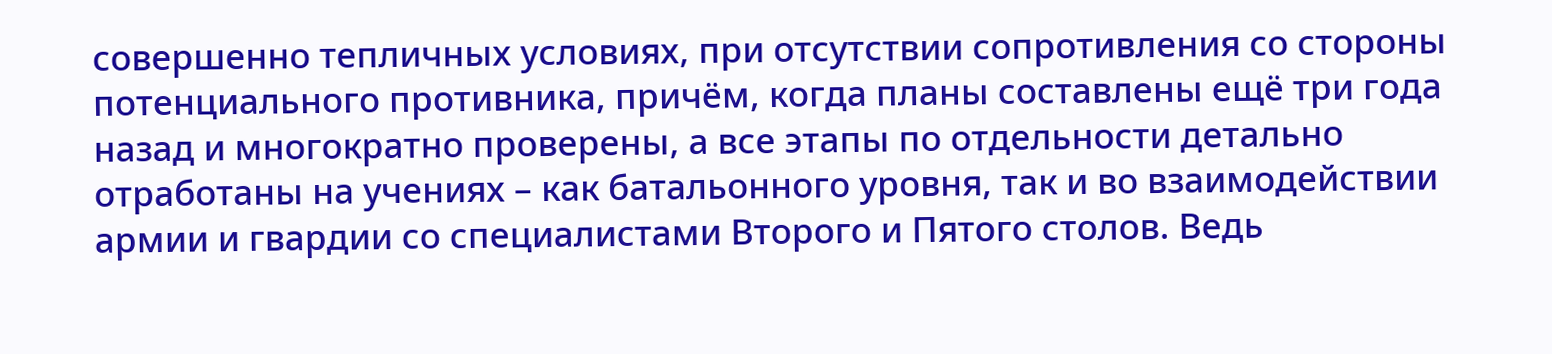совершенно тепличных условиях, при отсутствии сопротивления со стороны потенциального противника, причём, когда планы составлены ещё три года назад и многократно проверены, а все этапы по отдельности детально отработаны на учениях – как батальонного уровня, так и во взаимодействии армии и гвардии со специалистами Второго и Пятого столов. Ведь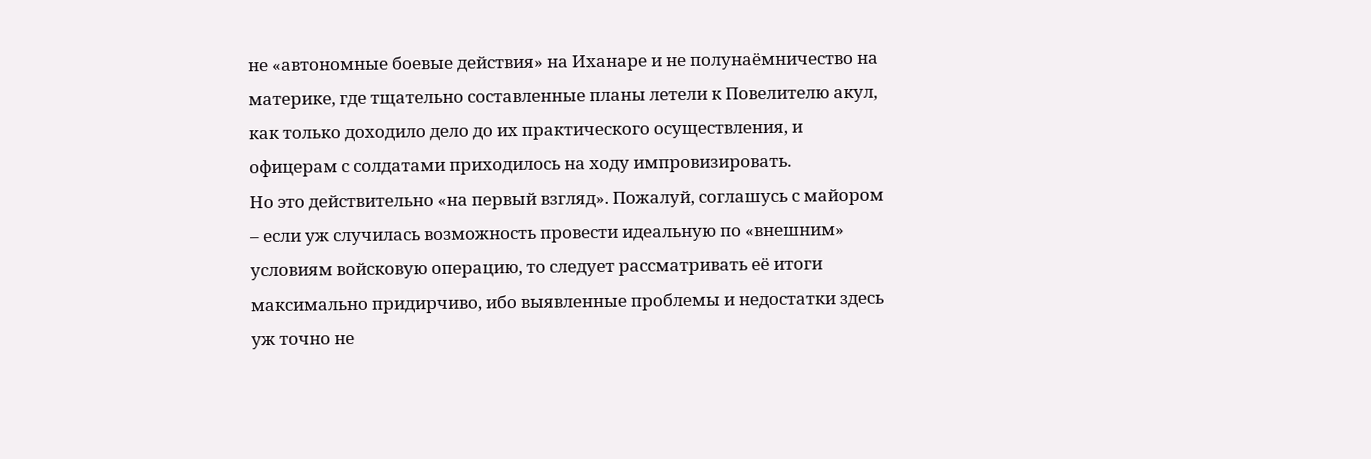не «автономные боевые действия» на Иханаре и не полунаёмничество на материке, где тщательно составленные планы летели к Повелителю акул, как только доходило дело до их практического осуществления, и офицерам с солдатами приходилось на ходу импровизировать.
Но это действительно «на первый взгляд». Пожалуй, соглашусь с майором – если уж случилась возможность провести идеальную по «внешним» условиям войсковую операцию, то следует рассматривать её итоги максимально придирчиво, ибо выявленные проблемы и недостатки здесь уж точно не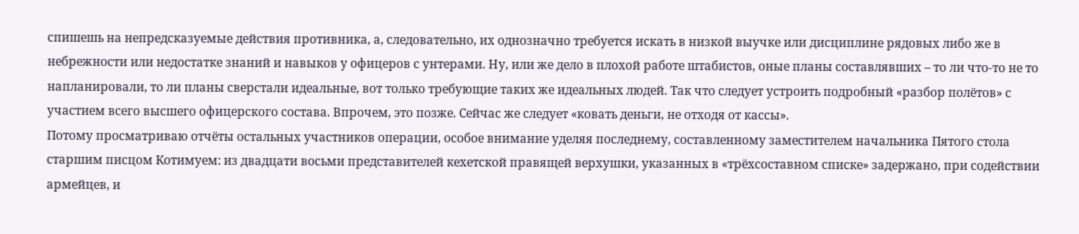спишешь на непредсказуемые действия противника, а, следовательно, их однозначно требуется искать в низкой выучке или дисциплине рядовых либо же в небрежности или недостатке знаний и навыков у офицеров с унтерами. Ну, или же дело в плохой работе штабистов, оные планы составлявших – то ли что-то не то напланировали, то ли планы сверстали идеальные, вот только требующие таких же идеальных людей. Так что следует устроить подробный «разбор полётов» с участием всего высшего офицерского состава. Впрочем, это позже. Сейчас же следует «ковать деньги, не отходя от кассы».
Потому просматриваю отчёты остальных участников операции, особое внимание уделяя последнему, составленному заместителем начальника Пятого стола старшим писцом Котимуем: из двадцати восьми представителей кехетской правящей верхушки, указанных в «трёхсоставном списке» задержано, при содействии армейцев, и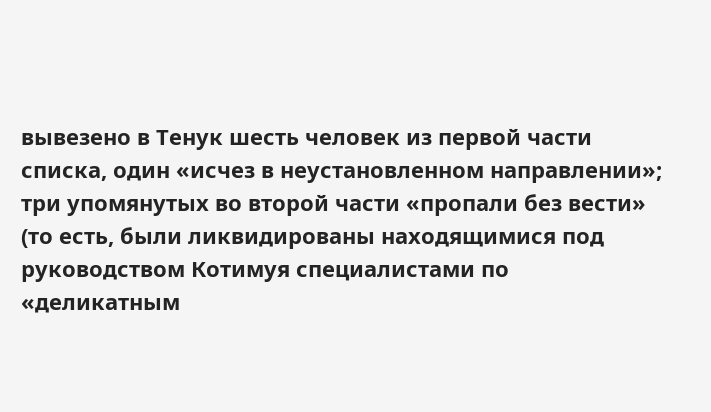вывезено в Тенук шесть человек из первой части списка, один «исчез в неустановленном направлении»; три упомянутых во второй части «пропали без вести» (то есть, были ликвидированы находящимися под руководством Котимуя специалистами по «деликатным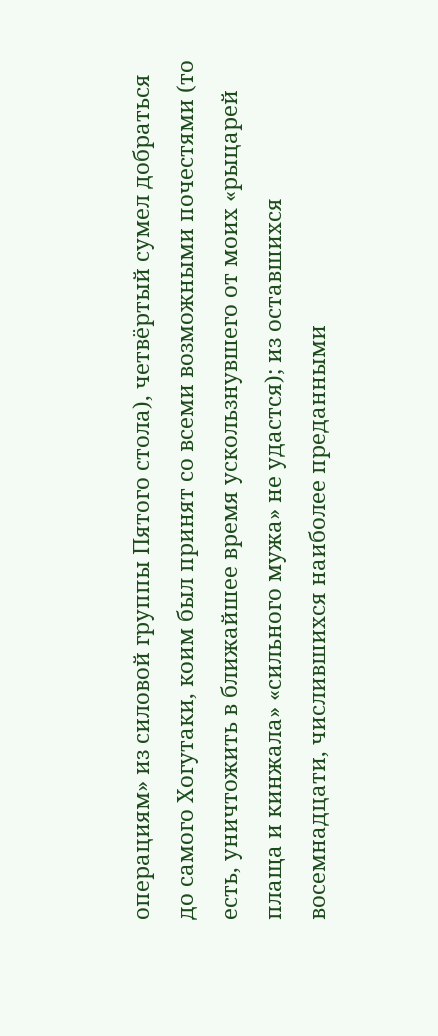операциям» из силовой группы Пятого стола), четвёртый сумел добраться до самого Хогутаки, коим был принят со всеми возможными почестями (то есть, уничтожить в ближайшее время ускользнувшего от моих «рыцарей плаща и кинжала» «сильного мужа» не удастся); из оставшихся восемнадцати, числившихся наиболее преданными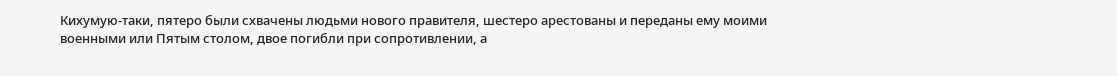Кихумую-таки, пятеро были схвачены людьми нового правителя, шестеро арестованы и переданы ему моими военными или Пятым столом, двое погибли при сопротивлении, а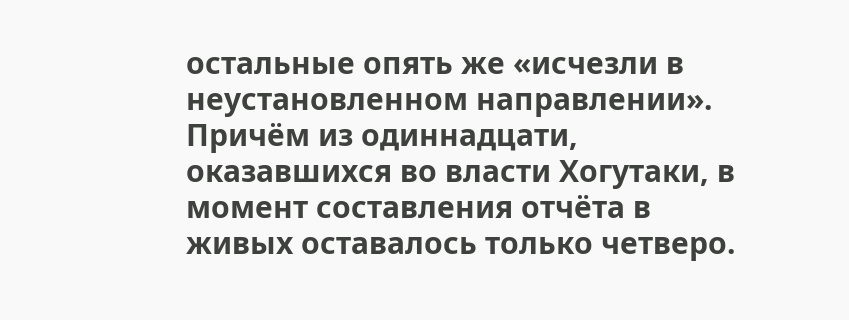остальные опять же «исчезли в неустановленном направлении». Причём из одиннадцати, оказавшихся во власти Хогутаки, в момент составления отчёта в живых оставалось только четверо.